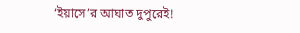‘ইয়াসে’র আঘাত দুপুরেই!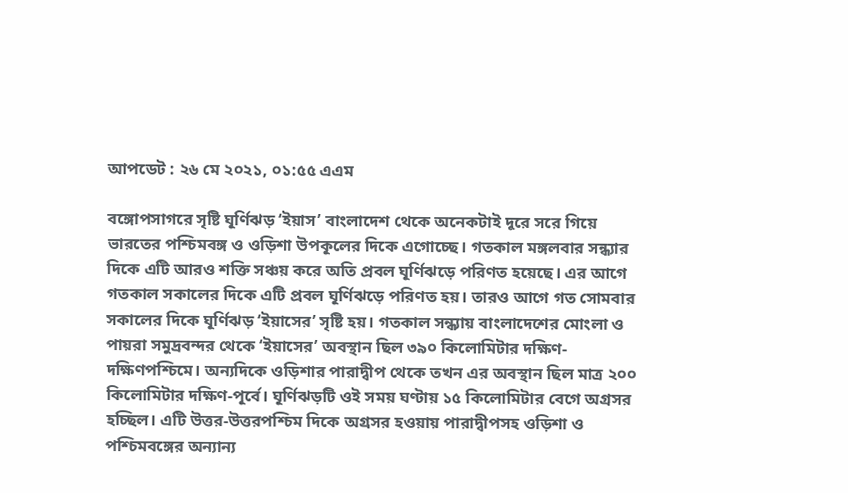আপডেট : ২৬ মে ২০২১, ০১:৫৫ এএম

বঙ্গোপসাগরে সৃষ্টি ঘূর্ণিঝড় ‘ইয়াস’ বাংলাদেশ থেকে অনেকটাই দূরে সরে গিয়ে ভারতের পশ্চিমবঙ্গ ও ওড়িশা উপকূলের দিকে এগোচ্ছে। গতকাল মঙ্গলবার সন্ধ্যার দিকে এটি আরও শক্তি সঞ্চয় করে অতি প্রবল ঘূর্ণিঝড়ে পরিণত হয়েছে। এর আগে গতকাল সকালের দিকে এটি প্রবল ঘূর্ণিঝড়ে পরিণত হয়। তারও আগে গত সোমবার সকালের দিকে ঘূর্ণিঝড় ‘ইয়াসের’ সৃষ্টি হয়। গতকাল সন্ধ্যায় বাংলাদেশের মোংলা ও পায়রা সমুদ্রবন্দর থেকে ‘ইয়াসের’ অবস্থান ছিল ৩৯০ কিলোমিটার দক্ষিণ-দক্ষিণপশ্চিমে। অন্যদিকে ওড়িশার পারাদ্বীপ থেকে তখন এর অবস্থান ছিল মাত্র ২০০ কিলোমিটার দক্ষিণ-পূর্বে। ঘূর্ণিঝড়টি ওই সময় ঘণ্টায় ১৫ কিলোমিটার বেগে অগ্রসর হচ্ছিল। এটি উত্তর-উত্তরপশ্চিম দিকে অগ্রসর হওয়ায় পারাদ্বীপসহ ওড়িশা ও পশ্চিমবঙ্গের অন্যান্য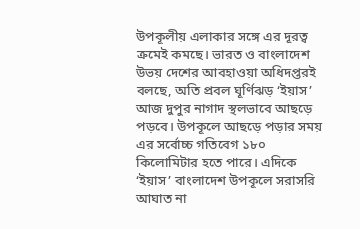উপকূলীয় এলাকার সঙ্গে এর দূরত্ব ক্রমেই কমছে। ভারত ও বাংলাদেশ উভয় দেশের আবহাওয়া অধিদপ্তরই বলছে, অতি প্রবল ঘূর্ণিঝড় ‘ইয়াস’ আজ দুপুর নাগাদ স্থলভাবে আছড়ে পড়বে। উপকূলে আছড়ে পড়ার সময় এর সর্বোচ্চ গতিবেগ ১৮০ কিলোমিটার হতে পারে। এদিকে ‘ইয়াস’ বাংলাদেশ উপকূলে সরাসরি আঘাত না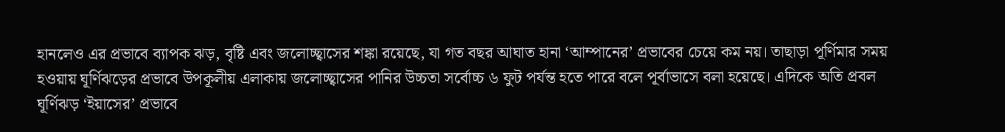হানলেও এর প্রভাবে ব্যাপক ঝড়, বৃষ্টি এবং জলোচ্ছ্বাসের শঙ্কা রয়েছে, যা গত বছর আঘাত হানা ‘আম্পানের’ প্রভাবের চেয়ে কম নয়। তাছাড়া পূর্ণিমার সময় হওয়ায় ঘূর্ণিঝড়ের প্রভাবে উপকূলীয় এলাকায় জলোচ্ছ্বাসের পানির উচ্চতা সর্বোচ্চ ৬ ফুট পর্যন্ত হতে পারে বলে পূর্বাভাসে বলা হয়েছে। এদিকে অতি প্রবল ঘূর্ণিঝড় ‘ইয়াসের’ প্রভাবে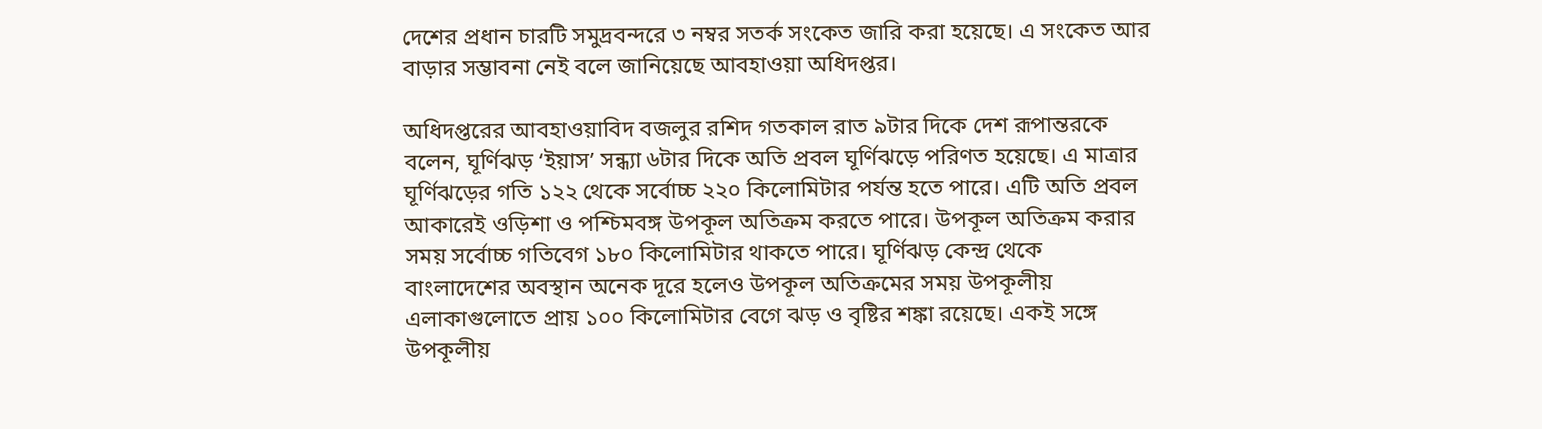দেশের প্রধান চারটি সমুদ্রবন্দরে ৩ নম্বর সতর্ক সংকেত জারি করা হয়েছে। এ সংকেত আর বাড়ার সম্ভাবনা নেই বলে জানিয়েছে আবহাওয়া অধিদপ্তর।

অধিদপ্তরের আবহাওয়াবিদ বজলুর রশিদ গতকাল রাত ৯টার দিকে দেশ রূপান্তরকে বলেন, ঘূর্ণিঝড় ‘ইয়াস’ সন্ধ্যা ৬টার দিকে অতি প্রবল ঘূর্ণিঝড়ে পরিণত হয়েছে। এ মাত্রার ঘূর্ণিঝড়ের গতি ১২২ থেকে সর্বোচ্চ ২২০ কিলোমিটার পর্যন্ত হতে পারে। এটি অতি প্রবল আকারেই ওড়িশা ও পশ্চিমবঙ্গ উপকূল অতিক্রম করতে পারে। উপকূল অতিক্রম করার সময় সর্বোচ্চ গতিবেগ ১৮০ কিলোমিটার থাকতে পারে। ঘূর্ণিঝড় কেন্দ্র থেকে বাংলাদেশের অবস্থান অনেক দূরে হলেও উপকূল অতিক্রমের সময় উপকূলীয় এলাকাগুলোতে প্রায় ১০০ কিলোমিটার বেগে ঝড় ও বৃষ্টির শঙ্কা রয়েছে। একই সঙ্গে উপকূলীয়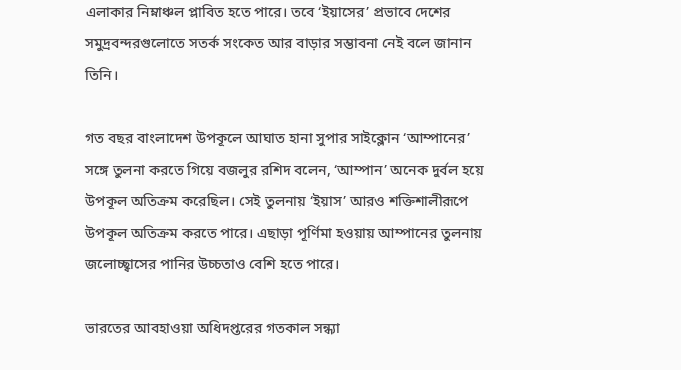এলাকার নিম্নাঞ্চল প্লাবিত হতে পারে। তবে ‘ইয়াসের’ প্রভাবে দেশের সমুদ্রবন্দরগুলোতে সতর্ক সংকেত আর বাড়ার সম্ভাবনা নেই বলে জানান তিনি।

গত বছর বাংলাদেশ উপকূলে আঘাত হানা সুপার সাইক্লোন ‘আম্পানের’ সঙ্গে তুলনা করতে গিয়ে বজলুর রশিদ বলেন, ‘আম্পান’ অনেক দুর্বল হয়ে উপকূল অতিক্রম করেছিল। সেই তুলনায় ‘ইয়াস’ আরও শক্তিশালীরূপে উপকূল অতিক্রম করতে পারে। এছাড়া পূর্ণিমা হওয়ায় আম্পানের তুলনায় জলোচ্ছ্বাসের পানির উচ্চতাও বেশি হতে পারে।

ভারতের আবহাওয়া অধিদপ্তরের গতকাল সন্ধ্যা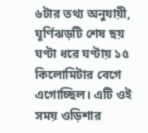৬টার তথ্য অনুযায়ী, ঘূর্ণিঝড়টি শেষ ছয় ঘণ্টা ধরে ঘণ্টায় ১৫ কিলোমিটার বেগে এগোচ্ছিল। এটি ওই সময় ওড়িশার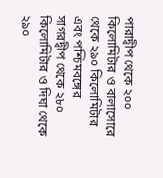পারাদ্বীপ থেকে ২০০ কিলোমিটার ও বালাসোরে থেকে ২৯০ কিলোমিটার এবং পশ্চিমবঙ্গের সাগরদ্বীপ থেকে ২৮০ কিলোমিটার ও দিঘা থেকে ২৯০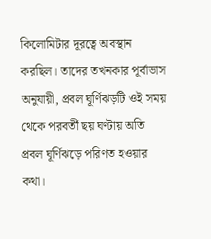কিলোমিটার দূরত্বে অবস্থান করছিল। তাদের তখনকার পূর্বাভাস অনুযায়ী, প্রবল ঘূর্ণিঝড়টি ওই সময় থেকে পরবর্তী ছয় ঘণ্টায় অতি প্রবল ঘূর্ণিঝড়ে পরিণত হওয়ার কথা।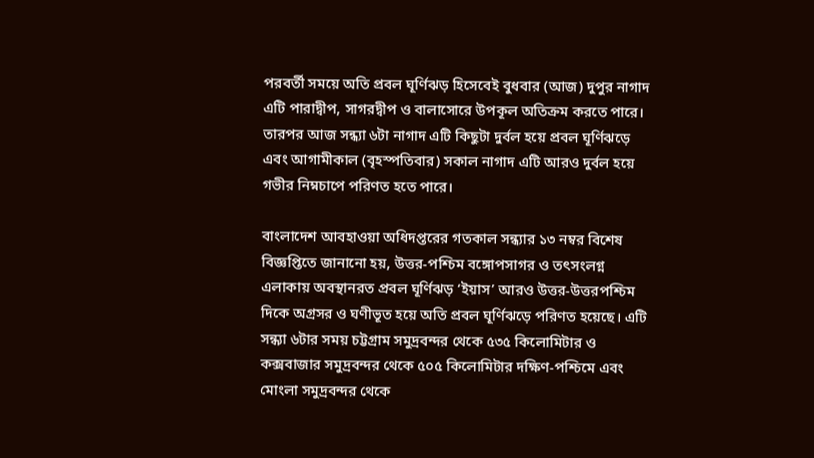পরবর্তী সময়ে অতি প্রবল ঘূর্ণিঝড় হিসেবেই বুধবার (আজ) দুপুর নাগাদ এটি পারাদ্বীপ, সাগরদ্বীপ ও বালাসোরে উপকূল অতিক্রম করতে পারে। তারপর আজ সন্ধ্যা ৬টা নাগাদ এটি কিছুটা দুর্বল হয়ে প্রবল ঘূর্ণিঝড়ে এবং আগামীকাল (বৃহস্পতিবার) সকাল নাগাদ এটি আরও দুর্বল হয়ে গভীর নিম্নচাপে পরিণত হতে পারে।

বাংলাদেশ আবহাওয়া অধিদপ্তরের গতকাল সন্ধ্যার ১৩ নম্বর বিশেষ বিজ্ঞপ্তিতে জানানো হয়, উত্তর-পশ্চিম বঙ্গোপসাগর ও তৎসংলগ্ন এলাকায় অবস্থানরত প্রবল ঘূর্ণিঝড় ‘ইয়াস’ আরও উত্তর-উত্তরপশ্চিম দিকে অগ্রসর ও ঘণীভূত হয়ে অতি প্রবল ঘূর্ণিঝড়ে পরিণত হয়েছে। এটি সন্ধ্যা ৬টার সময় চট্টগ্রাম সমুদ্রবন্দর থেকে ৫৩৫ কিলোমিটার ও কক্সবাজার সমুদ্রবন্দর থেকে ৫০৫ কিলোমিটার দক্ষিণ-পশ্চিমে এবং মোংলা সমুদ্রবন্দর থেকে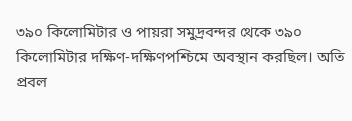৩৯০ কিলোমিটার ও পায়রা সমুদ্রবন্দর থেকে ৩৯০ কিলোমিটার দক্ষিণ-দক্ষিণপশ্চিমে অবস্থান করছিল। অতি প্রবল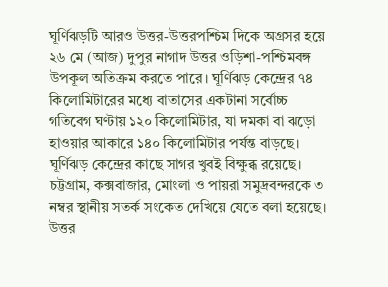ঘূর্ণিঝড়টি আরও উত্তর-উত্তরপশ্চিম দিকে অগ্রসর হয়ে ২৬ মে (আজ) দুপুর নাগাদ উত্তর ওড়িশা-পশ্চিমবঙ্গ উপকূল অতিক্রম করতে পারে। ঘূর্ণিঝড় কেন্দ্রের ৭৪ কিলোমিটারের মধ্যে বাতাসের একটানা সর্বোচ্চ গতিবেগ ঘণ্টায় ১২০ কিলোমিটার, যা দমকা বা ঝড়ো হাওয়ার আকারে ১৪০ কিলোমিটার পর্যন্ত বাড়ছে। ঘূর্ণিঝড় কেন্দ্রের কাছে সাগর খুবই বিক্ষুব্ধ রয়েছে। চট্টগ্রাম, কক্সবাজার, মোংলা ও পায়রা সমুদ্রবন্দরকে ৩ নম্বর স্থানীয় সতর্ক সংকেত দেখিয়ে যেতে বলা হয়েছে। উত্তর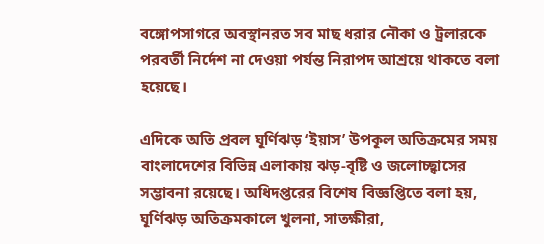বঙ্গোপসাগরে অবস্থানরত সব মাছ ধরার নৌকা ও ট্রলারকে পরবর্তী নির্দেশ না দেওয়া পর্যন্ত নিরাপদ আশ্রয়ে থাকতে বলা হয়েছে।

এদিকে অতি প্রবল ঘূর্ণিঝড় ‘ইয়াস’ উপকূল অতিক্রমের সময় বাংলাদেশের বিভিন্ন এলাকায় ঝড়-বৃষ্টি ও জলোচ্ছ্বাসের সম্ভাবনা রয়েছে। অধিদপ্তরের বিশেষ বিজ্ঞপ্তিতে বলা হয়, ঘূর্ণিঝড় অতিক্রমকালে খুলনা, সাতক্ষীরা,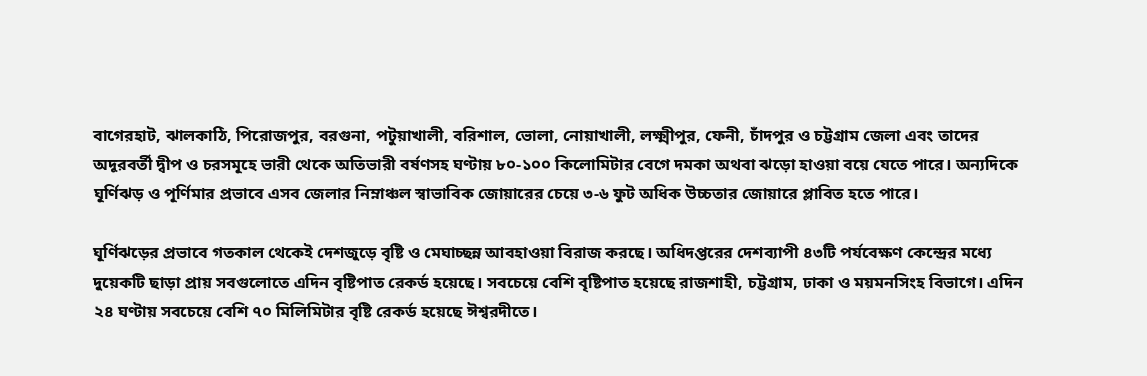বাগেরহাট, ঝালকাঠি, পিরোজপুর, বরগুনা, পটুয়াখালী, বরিশাল, ভোলা, নোয়াখালী, লক্ষ্মীপুর, ফেনী, চাঁদপুর ও চট্টগ্রাম জেলা এবং তাদের অদূরবর্তী দ্বীপ ও চরসমূহে ভারী থেকে অতিভারী বর্ষণসহ ঘণ্টায় ৮০-১০০ কিলোমিটার বেগে দমকা অথবা ঝড়ো হাওয়া বয়ে যেতে পারে। অন্যদিকে ঘূর্ণিঝড় ও পূর্ণিমার প্রভাবে এসব জেলার নিম্নাঞ্চল স্বাভাবিক জোয়ারের চেয়ে ৩-৬ ফুট অধিক উচ্চতার জোয়ারে প্লাবিত হতে পারে।

ঘূর্ণিঝড়ের প্রভাবে গতকাল থেকেই দেশজুড়ে বৃষ্টি ও মেঘাচ্ছন্ন আবহাওয়া বিরাজ করছে। অধিদপ্তরের দেশব্যাপী ৪৩টি পর্যবেক্ষণ কেন্দ্রের মধ্যে দুয়েকটি ছাড়া প্রায় সবগুলোতে এদিন বৃষ্টিপাত রেকর্ড হয়েছে। সবচেয়ে বেশি বৃষ্টিপাত হয়েছে রাজশাহী, চট্টগ্রাম, ঢাকা ও ময়মনসিংহ বিভাগে। এদিন ২৪ ঘণ্টায় সবচেয়ে বেশি ৭০ মিলিমিটার বৃষ্টি রেকর্ড হয়েছে ঈশ্বরদীতে।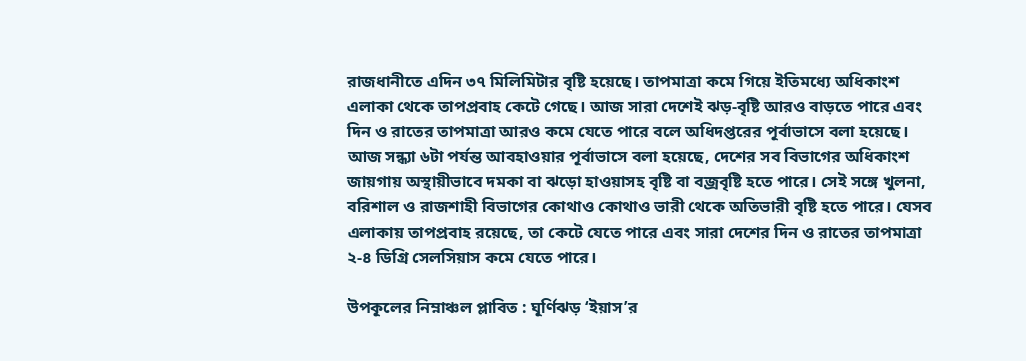রাজধানীতে এদিন ৩৭ মিলিমিটার বৃষ্টি হয়েছে। তাপমাত্রা কমে গিয়ে ইতিমধ্যে অধিকাংশ এলাকা থেকে তাপপ্রবাহ কেটে গেছে। আজ সারা দেশেই ঝড়-বৃষ্টি আরও বাড়তে পারে এবং দিন ও রাতের তাপমাত্রা আরও কমে যেতে পারে বলে অধিদপ্তরের পূর্বাভাসে বলা হয়েছে। আজ সন্ধ্যা ৬টা পর্যন্ত আবহাওয়ার পূর্বাভাসে বলা হয়েছে, দেশের সব বিভাগের অধিকাংশ জায়গায় অস্থায়ীভাবে দমকা বা ঝড়ো হাওয়াসহ বৃষ্টি বা বজ্রবৃষ্টি হতে পারে। সেই সঙ্গে খুলনা, বরিশাল ও রাজশাহী বিভাগের কোথাও কোথাও ভারী থেকে অতিভারী বৃষ্টি হতে পারে। যেসব এলাকায় তাপপ্রবাহ রয়েছে, তা কেটে যেতে পারে এবং সারা দেশের দিন ও রাতের তাপমাত্রা ২-৪ ডিগ্রি সেলসিয়াস কমে যেতে পারে।

উপকূলের নিম্নাঞ্চল প্লাবিত : ঘূর্ণিঝড় ‘ইয়াস’র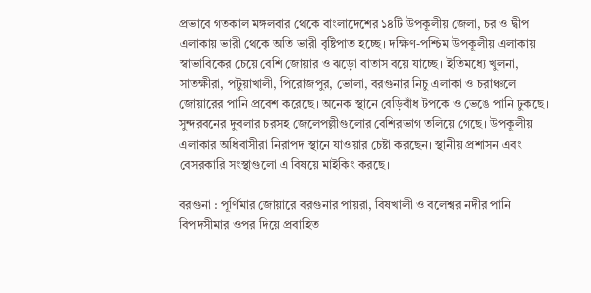প্রভাবে গতকাল মঙ্গলবার থেকে বাংলাদেশের ১৪টি উপকূলীয় জেলা, চর ও দ্বীপ এলাকায় ভারী থেকে অতি ভারী বৃষ্টিপাত হচ্ছে। দক্ষিণ-পশ্চিম উপকূলীয় এলাকায় স্বাভাবিকের চেয়ে বেশি জোয়ার ও ঝড়ো বাতাস বয়ে যাচ্ছে। ইতিমধ্যে খুলনা, সাতক্ষীরা, পটুয়াখালী, পিরোজপুর, ভোলা, বরগুনার নিচু এলাকা ও চরাঞ্চলে জোয়ারের পানি প্রবেশ করেছে। অনেক স্থানে বেড়িবাঁধ টপকে ও ভেঙে পানি ঢুকছে। সুন্দরবনের দুবলার চরসহ জেলেপল্লীগুলোর বেশিরভাগ তলিয়ে গেছে। উপকূলীয় এলাকার অধিবাসীরা নিরাপদ স্থানে যাওয়ার চেষ্টা করছেন। স্থানীয় প্রশাসন এবং বেসরকারি সংস্থাগুলো এ বিষয়ে মাইকিং করছে।

বরগুনা : পূর্ণিমার জোয়ারে বরগুনার পায়রা, বিষখালী ও বলেশ্বর নদীর পানি বিপদসীমার ওপর দিয়ে প্রবাহিত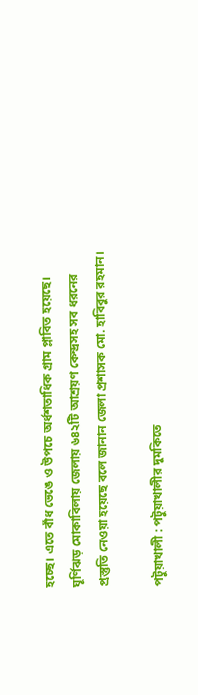হচ্ছে। এতে বাঁধ ভেঙে ও উপচে অর্ধশতাধিক গ্রাম প্লাবিত হয়েছে। ঘূর্ণিঝড় মোকাবিলায় জেলায় ৬৪২টি আশ্রয়ণ কেন্দ্রসহ সব ধরনের প্রস্তুতি নেওয়া হয়েছে বলে জানান জেলা প্রশাসক মো. হাবিবুর রহমান।

পটুয়াখালী : পটুয়াখালীর দুমকিতে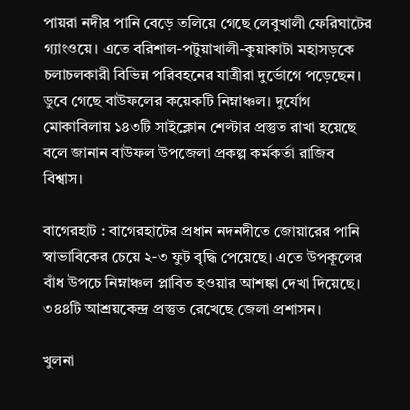পায়রা নদীর পানি বেড়ে তলিয়ে গেছে লেবুখালী ফেরিঘাটের গ্যাংওয়ে। এতে বরিশাল-পটুয়াখালী-কুয়াকাটা মহাসড়কে চলাচলকারী বিভিন্ন পরিবহনের যাত্রীরা দুর্ভোগে পড়েছেন। ডুবে গেছে বাউফলের কয়েকটি নিম্নাঞ্চল। দুর্যোগ মোকাবিলায় ১৪৩টি সাইক্লোন শেল্টার প্রস্তুত রাখা হয়েছে বলে জানান বাউফল উপজেলা প্রকল্প কর্মকর্তা রাজিব বিশ্বাস।

বাগেরহাট : বাগেরহাটের প্রধান নদনদীতে জোয়ারের পানি স্বাভাবিকের চেয়ে ২-৩ ফুট বৃদ্ধি পেয়েছে। এতে উপকূলের বাঁধ উপচে নিম্নাঞ্চল প্লাবিত হওয়ার আশঙ্কা দেখা দিয়েছে। ৩৪৪টি আশ্রয়কেন্দ্র প্রস্তুত রেখেছে জেলা প্রশাসন।

খুলনা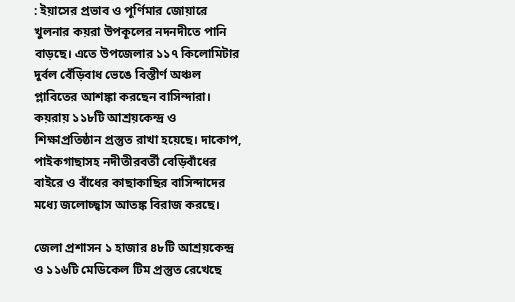: ইয়াসের প্রভাব ও পূর্ণিমার জোয়ারে খুলনার কয়রা উপকূলের নদনদীতে পানি বাড়ছে। এতে উপজেলার ১১৭ কিলোমিটার দুর্বল বেঁড়িবাধ ভেঙে বিস্তীর্ণ অঞ্চল প্লাবিতের আশঙ্কা করছেন বাসিন্দারা। কয়রায় ১১৮টি আশ্রয়কেন্দ্র ও শিক্ষাপ্রতিষ্ঠান প্রস্তুত রাখা হয়েছে। দাকোপ, পাইকগাছাসহ নদীতীরবর্তী বেড়িবাঁধের বাইরে ও বাঁধের কাছাকাছির বাসিন্দাদের মধ্যে জলোচ্ছ্বাস আতঙ্ক বিরাজ করছে।

জেলা প্রশাসন ১ হাজার ৪৮টি আশ্রয়কেন্দ্র ও ১১৬টি মেডিকেল টিম প্রস্তুত রেখেছে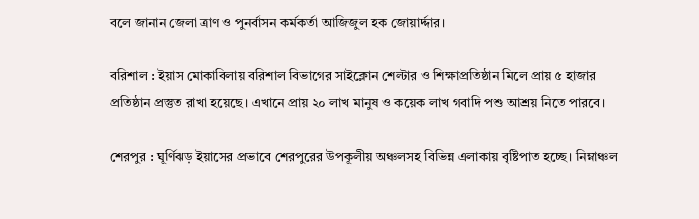বলে জানান জেলা ত্রাণ ও পুনর্বাসন কর্মকর্তা আজিজুল হক জোয়ার্দ্দার।

বরিশাল : ইয়াস মোকাবিলায় বরিশাল বিভাগের সাইক্লোন শেল্টার ও শিক্ষাপ্রতিষ্ঠান মিলে প্রায় ৫ হাজার প্রতিষ্ঠান প্রস্তুত রাখা হয়েছে। এখানে প্রায় ২০ লাখ মানুষ ও কয়েক লাখ গবাদি পশু আশ্রয় নিতে পারবে।

শেরপুর : ঘূর্ণিঝড় ইয়াসের প্রভাবে শেরপুরের উপকূলীয় অঞ্চলসহ বিভিন্ন এলাকায় বৃষ্টিপাত হচ্ছে। নিম্নাঞ্চল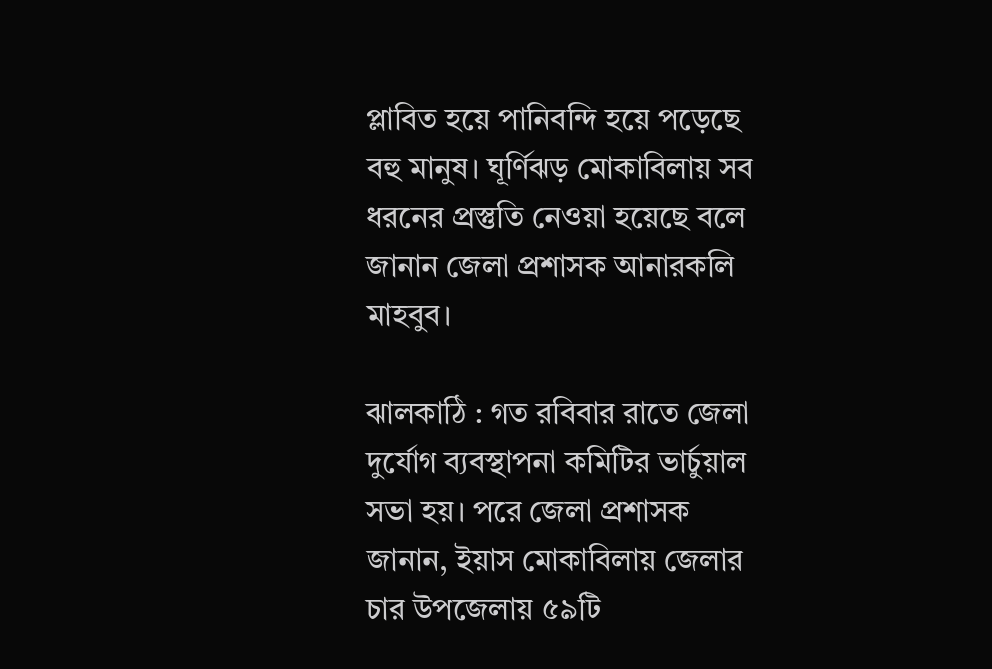প্লাবিত হয়ে পানিবন্দি হয়ে পড়েছে বহু মানুষ। ঘূর্ণিঝড় মোকাবিলায় সব ধরনের প্রস্তুতি নেওয়া হয়েছে বলে জানান জেলা প্রশাসক আনারকলি মাহবুব।

ঝালকাঠি : গত রবিবার রাতে জেলা দুর্যোগ ব্যবস্থাপনা কমিটির ভার্চুয়াল সভা হয়। পরে জেলা প্রশাসক জানান, ইয়াস মোকাবিলায় জেলার চার উপজেলায় ৫৯টি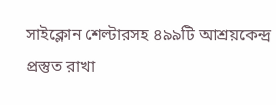সাইক্লোন শেল্টারসহ ৪৯৯টি আশ্রয়কেন্দ্র প্রস্তুত রাখা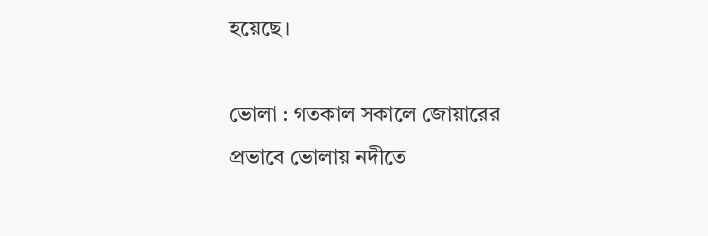হয়েছে।

ভোলা : গতকাল সকালে জোয়ারের প্রভাবে ভোলায় নদীতে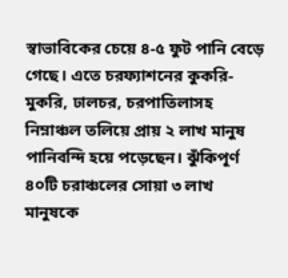স্বাভাবিকের চেয়ে ৪-৫ ফুট পানি বেড়ে গেছে। এতে চরফ্যাশনের কুকরি-মুকরি, ঢালচর, চরপাতিলাসহ নিম্নাঞ্চল তলিয়ে প্রায় ২ লাখ মানুষ পানিবন্দি হয়ে পড়েছেন। ঝুঁকিপূর্ণ ৪০টি চরাঞ্চলের সোয়া ৩ লাখ মানুষকে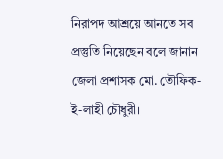নিরাপদ আশ্রয়ে আনতে সব প্রস্তুতি নিয়েছেন বলে জানান জেলা প্রশাসক মো. তৌফিক-ই-লাহী চৌধুরী।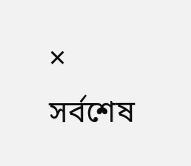×
সর্বশেষ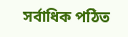সর্বাধিক পঠিত